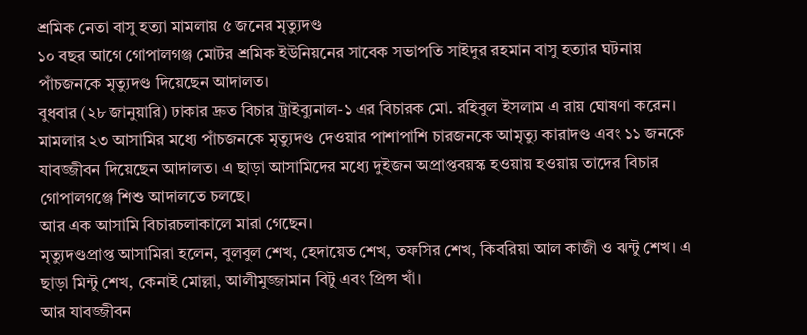শ্রমিক নেতা বাসু হত্যা মামলায় ৫ জনের মৃত্যুদণ্ড
১০ বছর আগে গোপালগঞ্জ মোটর শ্রমিক ইউনিয়নের সাবেক সভাপতি সাইদুর রহমান বাসু হত্যার ঘটনায় পাঁচজনকে মৃত্যুদণ্ড দিয়েছেন আদালত।
বুধবার (২৮ জানুয়ারি) ঢাকার দ্রুত বিচার ট্রাইব্যুনাল-১ এর বিচারক মো. রহিবুল ইসলাম এ রায় ঘোষণা করেন।
মামলার ২৩ আসামির মধ্যে পাঁচজনকে মৃত্যুদণ্ড দেওয়ার পাশাপাশি চারজনকে আমৃত্যু কারাদণ্ড এবং ১১ জনকে যাবজ্জীবন দিয়েছেন আদালত। এ ছাড়া আসামিদের মধ্যে দুইজন অপ্রাপ্তবয়স্ক হওয়ায় হওয়ায় তাদের বিচার গোপালগঞ্জে শিশু আদালতে চলছে।
আর এক আসামি বিচারচলাকালে মারা গেছেন।
মৃত্যুদণ্ডপ্রাপ্ত আসামিরা হলেন, বুলবুল শেখ, হেদায়েত শেখ, তফসির শেখ, কিবরিয়া আল কাজী ও ঝন্টু শেখ। এ ছাড়া মিন্টু শেখ, কেনাই মোল্লা, আলীমুজ্জামান বিটু এবং প্রিন্স খাঁ।
আর যাবজ্জীবন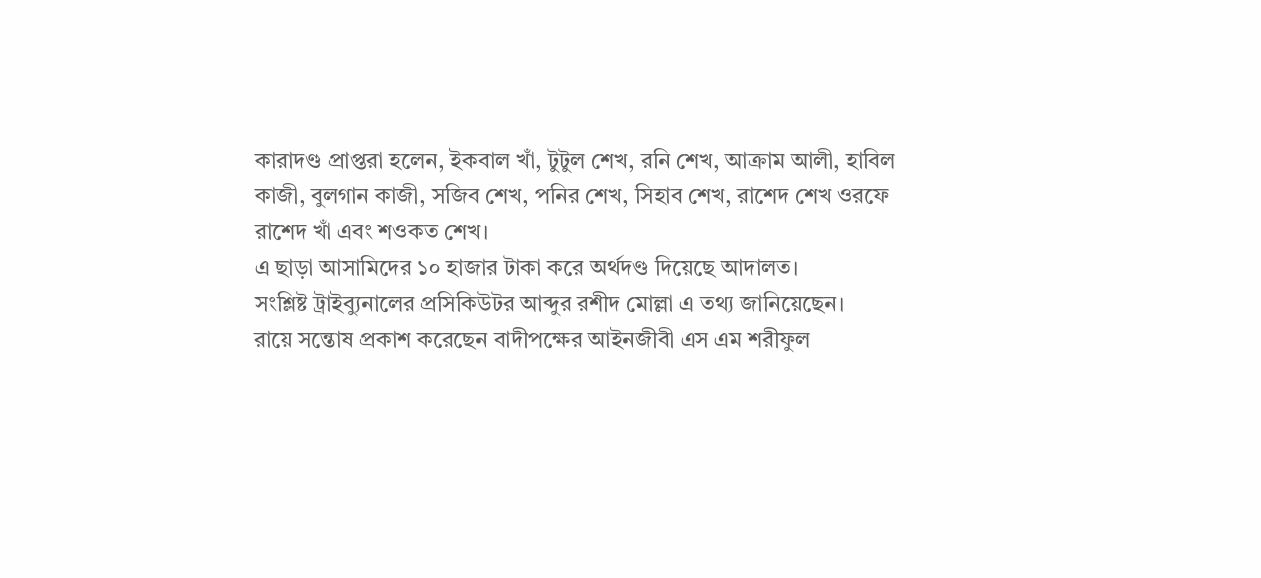কারাদণ্ড প্রাপ্তরা হলেন, ইকবাল খাঁ, টুটুল শেখ, রনি শেখ, আক্রাম আলী, হাবিল কাজী, বুলগান কাজী, সজিব শেখ, পনির শেখ, সিহাব শেখ, রাশেদ শেখ ওরফে রাশেদ খাঁ এবং শওকত শেখ।
এ ছাড়া আসামিদের ১০ হাজার টাকা করে অর্থদণ্ড দিয়েছে আদালত।
সংশ্লিষ্ট ট্রাইব্যুনালের প্রসিকিউটর আব্দুর রশীদ মোল্লা এ তথ্য জানিয়েছেন।
রায়ে সন্তোষ প্রকাশ করেছেন বাদীপক্ষের আইনজীবী এস এম শরীফুল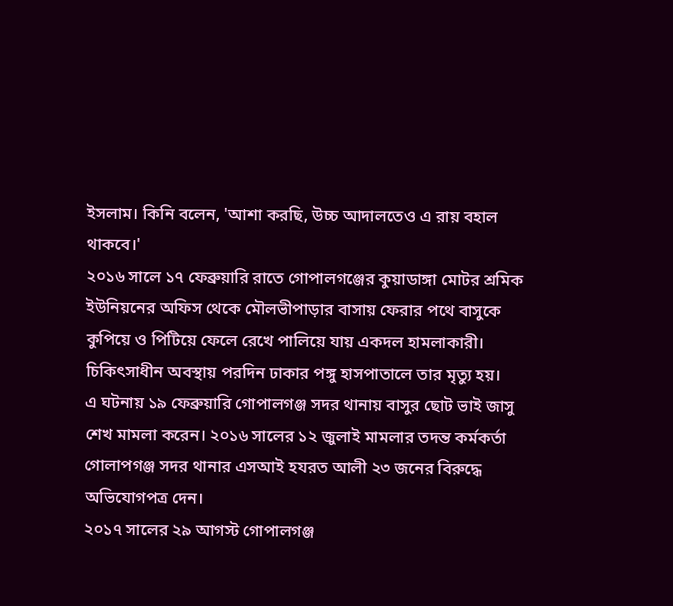ইসলাম। কিনি বলেন, 'আশা করছি, উচ্চ আদালতেও এ রায় বহাল থাকবে।'
২০১৬ সালে ১৭ ফেব্রুয়ারি রাতে গোপালগঞ্জের কুয়াডাঙ্গা মোটর শ্রমিক ইউনিয়নের অফিস থেকে মৌলভীপাড়ার বাসায় ফেরার পথে বাসুকে কুপিয়ে ও পিটিয়ে ফেলে রেখে পালিয়ে যায় একদল হামলাকারী। চিকিৎসাধীন অবস্থায় পরদিন ঢাকার পঙ্গু হাসপাতালে তার মৃত্যু হয়।
এ ঘটনায় ১৯ ফেব্রুয়ারি গোপালগঞ্জ সদর থানায় বাসুর ছোট ভাই জাসু শেখ মামলা করেন। ২০১৬ সালের ১২ জুলাই মামলার তদন্ত কর্মকর্তা গোলাপগঞ্জ সদর থানার এসআই হযরত আলী ২৩ জনের বিরুদ্ধে অভিযোগপত্র দেন।
২০১৭ সালের ২৯ আগস্ট গোপালগঞ্জ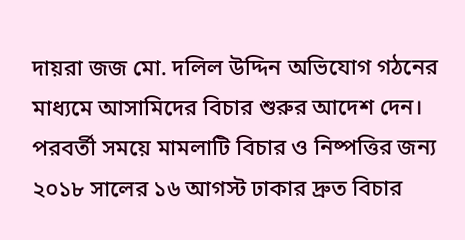দায়রা জজ মো. দলিল উদ্দিন অভিযোগ গঠনের মাধ্যমে আসামিদের বিচার শুরুর আদেশ দেন।
পরবর্তী সময়ে মামলাটি বিচার ও নিষ্পত্তির জন্য ২০১৮ সালের ১৬ আগস্ট ঢাকার দ্রুত বিচার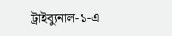ট্রাইব্যুনাল-১-এ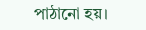পাঠানো হয়।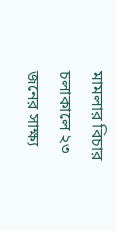মামলার বিচার চলাকালে ২৩ জনের সাক্ষ্য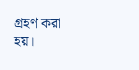গ্রহণ করা হয়।